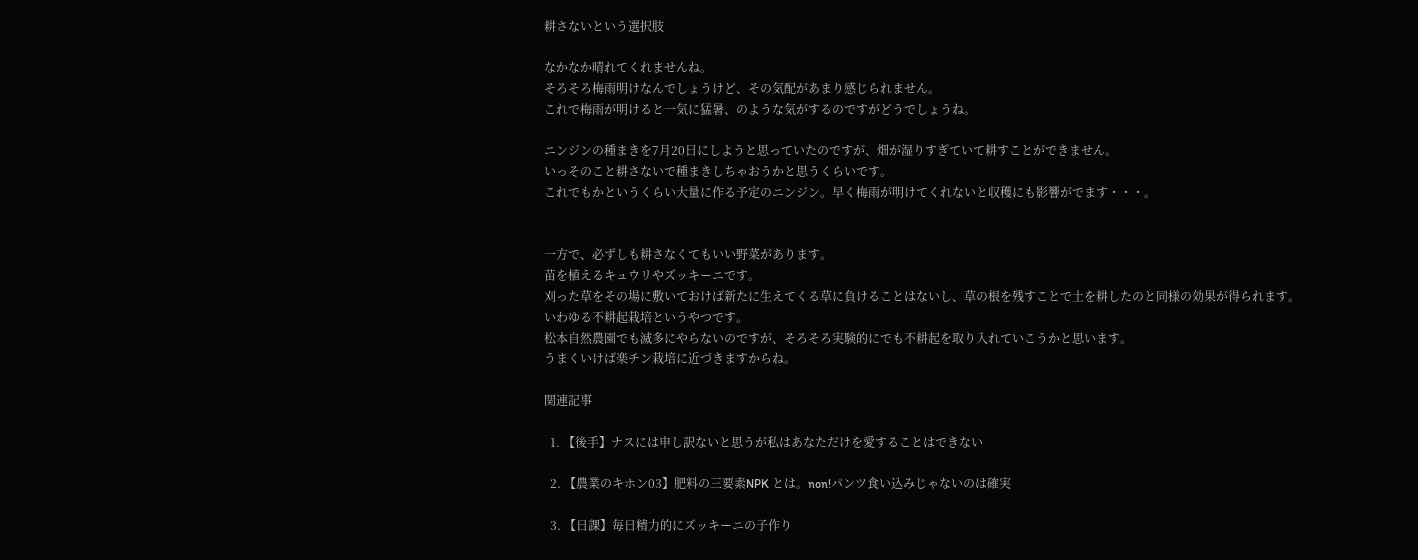耕さないという選択肢

なかなか晴れてくれませんね。
そろそろ梅雨明けなんでしょうけど、その気配があまり感じられません。
これで梅雨が明けると一気に猛暑、のような気がするのですがどうでしょうね。

ニンジンの種まきを7月20日にしようと思っていたのですが、畑が湿りすぎていて耕すことができません。
いっそのこと耕さないで種まきしちゃおうかと思うくらいです。
これでもかというくらい大量に作る予定のニンジン。早く梅雨が明けてくれないと収穫にも影響がでます・・・。


一方で、必ずしも耕さなくてもいい野菜があります。
苗を植えるキュウリやズッキーニです。
刈った草をその場に敷いておけば新たに生えてくる草に負けることはないし、草の根を残すことで土を耕したのと同様の効果が得られます。
いわゆる不耕起栽培というやつです。
松本自然農園でも滅多にやらないのですが、そろそろ実験的にでも不耕起を取り入れていこうかと思います。
うまくいけば楽チン栽培に近づきますからね。

関連記事

  1. 【後手】ナスには申し訳ないと思うが私はあなただけを愛することはできない

  2. 【農業のキホン03】肥料の三要素NPK とは。non!パンツ食い込みじゃないのは確実

  3. 【日課】毎日精力的にズッキーニの子作り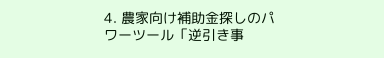4. 農家向け補助金探しのパワーツール「逆引き事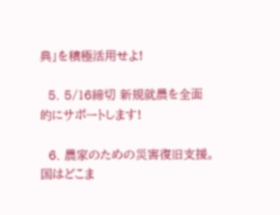典」を積極活用せよ!

  5. 5/16締切 新規就農を全面的にサポートします!

  6. 農家のための災害復旧支援。国はどこま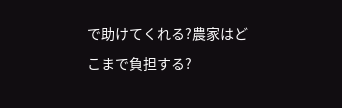で助けてくれる?農家はどこまで負担する?